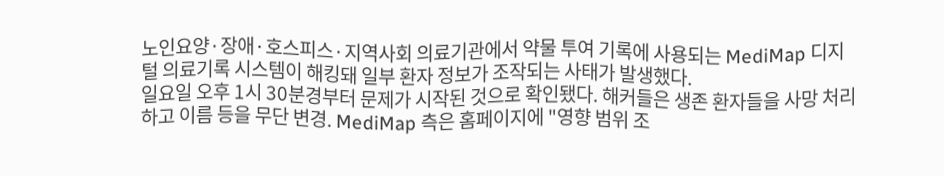노인요양·장애·호스피스·지역사회 의료기관에서 약물 투여 기록에 사용되는 MediMap 디지털 의료기록 시스템이 해킹돼 일부 환자 정보가 조작되는 사태가 발생했다.
일요일 오후 1시 30분경부터 문제가 시작된 것으로 확인됐다. 해커들은 생존 환자들을 사망 처리하고 이름 등을 무단 변경. MediMap 측은 홈페이지에 "영향 범위 조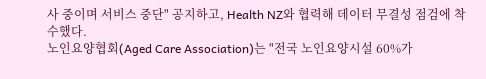사 중이며 서비스 중단" 공지하고, Health NZ와 협력해 데이터 무결성 점검에 착수했다.
노인요양협회(Aged Care Association)는 "전국 노인요양시설 60%가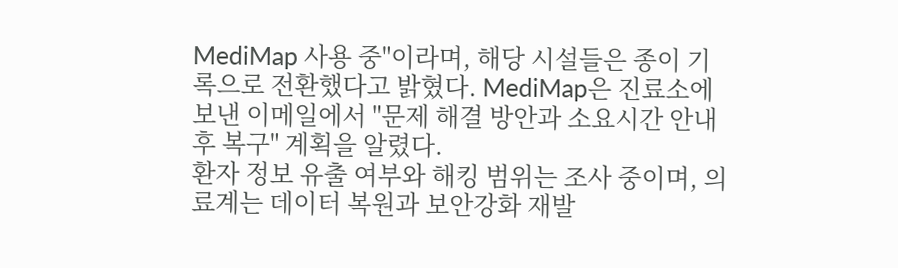MediMap 사용 중"이라며, 해당 시설들은 종이 기록으로 전환했다고 밝혔다. MediMap은 진료소에 보낸 이메일에서 "문제 해결 방안과 소요시간 안내 후 복구" 계획을 알렸다.
환자 정보 유출 여부와 해킹 범위는 조사 중이며, 의료계는 데이터 복원과 보안강화 재발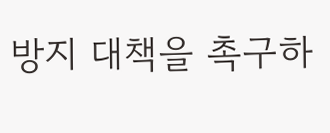방지 대책을 촉구하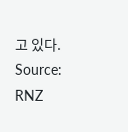고 있다.
Source: RNZ